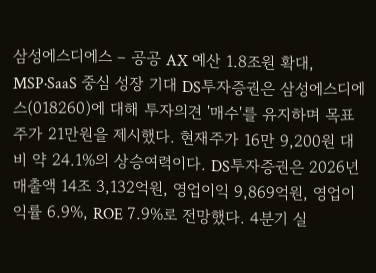삼성에스디에스 – 공공 AX 예산 1.8조원 확대, MSP·SaaS 중심 성장 기대 DS투자증권은 삼성에스디에스(018260)에 대해 투자의견 '매수'를 유지하며 목표주가 21만원을 제시했다. 현재주가 16만 9,200원 대비 약 24.1%의 상승여력이다. DS투자증권은 2026년 매출액 14조 3,132억원, 영업이익 9,869억원, 영업이익률 6.9%, ROE 7.9%로 전망했다. 4분기 실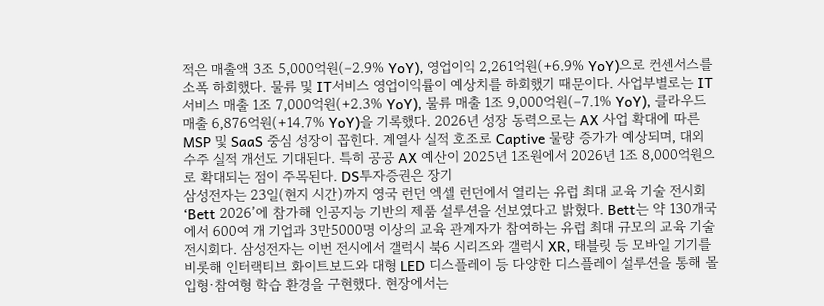적은 매출액 3조 5,000억원(–2.9% YoY), 영업이익 2,261억원(+6.9% YoY)으로 컨센서스를 소폭 하회했다. 물류 및 IT서비스 영업이익률이 예상치를 하회했기 때문이다. 사업부별로는 IT서비스 매출 1조 7,000억원(+2.3% YoY), 물류 매출 1조 9,000억원(–7.1% YoY), 클라우드 매출 6,876억원(+14.7% YoY)을 기록했다. 2026년 성장 동력으로는 AX 사업 확대에 따른 MSP 및 SaaS 중심 성장이 꼽힌다. 계열사 실적 호조로 Captive 물량 증가가 예상되며, 대외 수주 실적 개선도 기대된다. 특히 공공 AX 예산이 2025년 1조원에서 2026년 1조 8,000억원으로 확대되는 점이 주목된다. DS투자증권은 장기
삼성전자는 23일(현지 시간)까지 영국 런던 엑셀 런던에서 열리는 유럽 최대 교육 기술 전시회 ‘Bett 2026’에 참가해 인공지능 기반의 제품 설루션을 선보였다고 밝혔다. Bett는 약 130개국에서 600여 개 기업과 3만5000명 이상의 교육 관계자가 참여하는 유럽 최대 규모의 교육 기술 전시회다. 삼성전자는 이번 전시에서 갤럭시 북6 시리즈와 갤럭시 XR, 태블릿 등 모바일 기기를 비롯해 인터랙티브 화이트보드와 대형 LED 디스플레이 등 다양한 디스플레이 설루션을 통해 몰입형·참여형 학습 환경을 구현했다. 현장에서는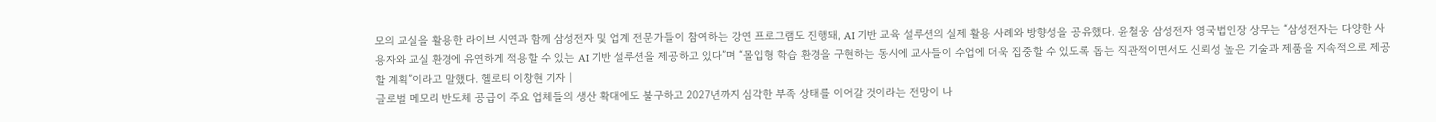모의 교실을 활용한 라이브 시연과 함께 삼성전자 및 업계 전문가들이 참여하는 강연 프로그램도 진행돼, AI 기반 교육 설루션의 실제 활용 사례와 방향성을 공유했다. 윤철웅 삼성전자 영국법인장 상무는 “삼성전자는 다양한 사용자와 교실 환경에 유연하게 적용할 수 있는 AI 기반 설루션을 제공하고 있다”며 “몰입형 학습 환경을 구현하는 동시에 교사들이 수업에 더욱 집중할 수 있도록 돕는 직관적이면서도 신뢰성 높은 기술과 제품을 지속적으로 제공할 계획”이라고 말했다. 헬로티 이창현 기자 |
글로벌 메모리 반도체 공급이 주요 업체들의 생산 확대에도 불구하고 2027년까지 심각한 부족 상태를 이어갈 것이라는 전망이 나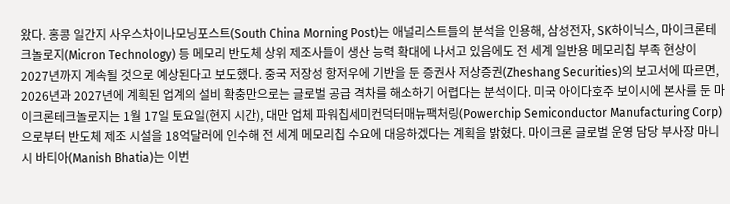왔다. 홍콩 일간지 사우스차이나모닝포스트(South China Morning Post)는 애널리스트들의 분석을 인용해, 삼성전자, SK하이닉스, 마이크론테크놀로지(Micron Technology) 등 메모리 반도체 상위 제조사들이 생산 능력 확대에 나서고 있음에도 전 세계 일반용 메모리칩 부족 현상이 2027년까지 계속될 것으로 예상된다고 보도했다. 중국 저장성 항저우에 기반을 둔 증권사 저상증권(Zheshang Securities)의 보고서에 따르면, 2026년과 2027년에 계획된 업계의 설비 확충만으로는 글로벌 공급 격차를 해소하기 어렵다는 분석이다. 미국 아이다호주 보이시에 본사를 둔 마이크론테크놀로지는 1월 17일 토요일(현지 시간), 대만 업체 파워칩세미컨덕터매뉴팩처링(Powerchip Semiconductor Manufacturing Corp)으로부터 반도체 제조 시설을 18억달러에 인수해 전 세계 메모리칩 수요에 대응하겠다는 계획을 밝혔다. 마이크론 글로벌 운영 담당 부사장 마니시 바티아(Manish Bhatia)는 이번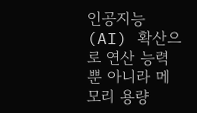인공지능(AI) 확산으로 연산 능력뿐 아니라 메모리 용량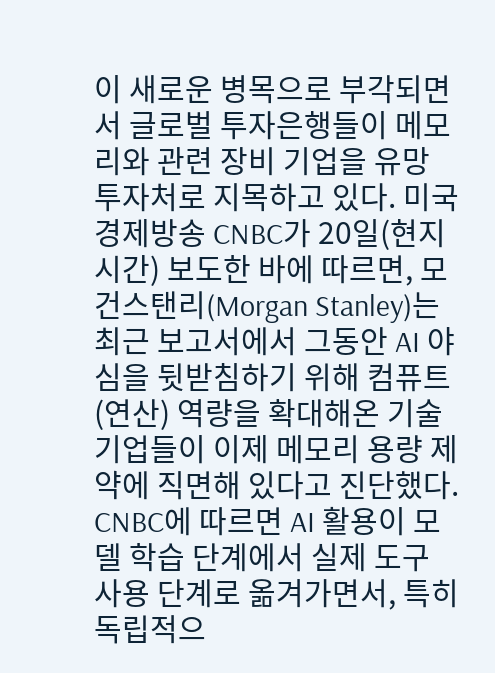이 새로운 병목으로 부각되면서 글로벌 투자은행들이 메모리와 관련 장비 기업을 유망 투자처로 지목하고 있다. 미국 경제방송 CNBC가 20일(현지 시간) 보도한 바에 따르면, 모건스탠리(Morgan Stanley)는 최근 보고서에서 그동안 AI 야심을 뒷받침하기 위해 컴퓨트(연산) 역량을 확대해온 기술 기업들이 이제 메모리 용량 제약에 직면해 있다고 진단했다. CNBC에 따르면 AI 활용이 모델 학습 단계에서 실제 도구 사용 단계로 옮겨가면서, 특히 독립적으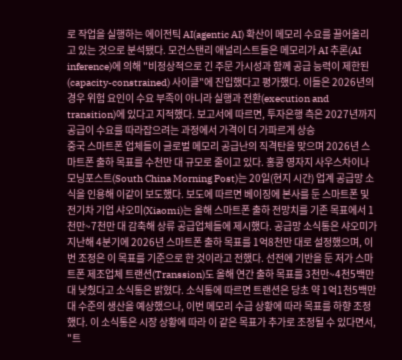로 작업을 실행하는 에이전틱 AI(agentic AI) 확산이 메모리 수요를 끌어올리고 있는 것으로 분석됐다. 모건스탠리 애널리스트들은 메모리가 AI 추론(AI inference)에 의해 "비정상적으로 긴 주문 가시성과 함께 공급 능력이 제한된(capacity-constrained) 사이클"에 진입했다고 평가했다. 이들은 2026년의 경우 위험 요인이 수요 부족이 아니라 실행과 전환(execution and transition)에 있다고 지적했다. 보고서에 따르면, 투자은행 측은 2027년까지 공급이 수요를 따라잡으려는 과정에서 가격이 더 가파르게 상승
중국 스마트폰 업체들이 글로벌 메모리 공급난의 직격탄을 맞으며 2026년 스마트폰 출하 목표를 수천만 대 규모로 줄이고 있다. 홍콩 영자지 사우스차이나모닝포스트(South China Morning Post)는 20일(현지 시간) 업계 공급망 소식을 인용해 이같이 보도했다. 보도에 따르면 베이징에 본사를 둔 스마트폰 및 전기차 기업 샤오미(Xiaomi)는 올해 스마트폰 출하 전망치를 기존 목표에서 1천만~7천만 대 감축해 상류 공급업체들에 제시했다. 공급망 소식통은 샤오미가 지난해 4분기에 2026년 스마트폰 출하 목표를 1억8천만 대로 설정했으며, 이번 조정은 이 목표를 기준으로 한 것이라고 전했다. 선전에 기반을 둔 저가 스마트폰 제조업체 트랜션(Transsion)도 올해 연간 출하 목표를 3천만~4천5백만 대 낮췄다고 소식통은 밝혔다. 소식통에 따르면 트랜션은 당초 약 1억1천5백만 대 수준의 생산을 예상했으나, 이번 메모리 수급 상황에 따라 목표를 하향 조정했다. 이 소식통은 시장 상황에 따라 이 같은 목표가 추가로 조정될 수 있다면서, "트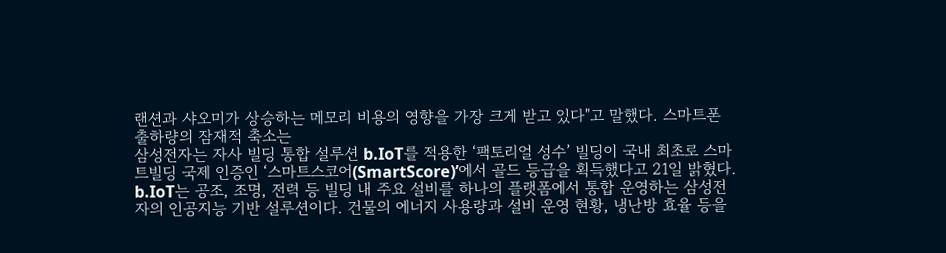랜션과 샤오미가 상승하는 메모리 비용의 영향을 가장 크게 받고 있다"고 말했다. 스마트폰 출하량의 잠재적 축소는
삼성전자는 자사 빌딩 통합 설루션 b.IoT를 적용한 ‘팩토리얼 성수’ 빌딩이 국내 최초로 스마트빌딩 국제 인증인 ‘스마트스코어(SmartScore)’에서 골드 등급을 획득했다고 21일 밝혔다. b.IoT는 공조, 조명, 전력 등 빌딩 내 주요 설비를 하나의 플랫폼에서 통합 운영하는 삼성전자의 인공지능 기반 설루션이다. 건물의 에너지 사용량과 설비 운영 현황, 냉난방 효율 등을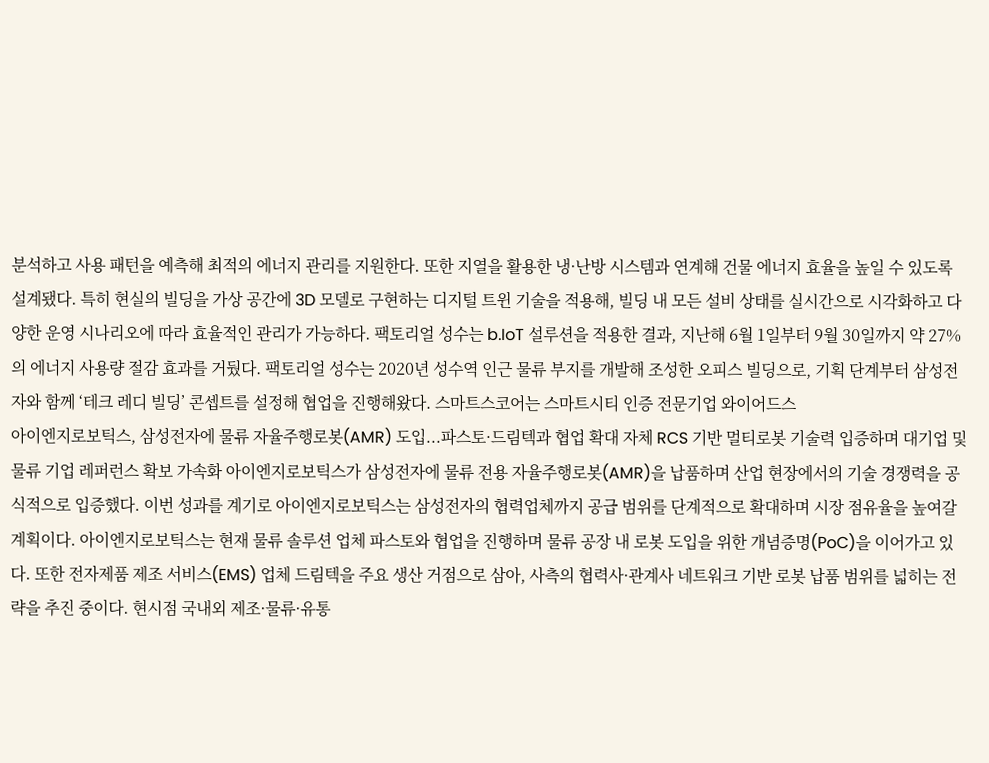분석하고 사용 패턴을 예측해 최적의 에너지 관리를 지원한다. 또한 지열을 활용한 냉·난방 시스템과 연계해 건물 에너지 효율을 높일 수 있도록 설계됐다. 특히 현실의 빌딩을 가상 공간에 3D 모델로 구현하는 디지털 트윈 기술을 적용해, 빌딩 내 모든 설비 상태를 실시간으로 시각화하고 다양한 운영 시나리오에 따라 효율적인 관리가 가능하다. 팩토리얼 성수는 b.IoT 설루션을 적용한 결과, 지난해 6월 1일부터 9월 30일까지 약 27%의 에너지 사용량 절감 효과를 거뒀다. 팩토리얼 성수는 2020년 성수역 인근 물류 부지를 개발해 조성한 오피스 빌딩으로, 기획 단계부터 삼성전자와 함께 ‘테크 레디 빌딩’ 콘셉트를 설정해 협업을 진행해왔다. 스마트스코어는 스마트시티 인증 전문기업 와이어드스
아이엔지로보틱스, 삼성전자에 물류 자율주행로봇(AMR) 도입...파스토·드림텍과 협업 확대 자체 RCS 기반 멀티로봇 기술력 입증하며 대기업 및 물류 기업 레퍼런스 확보 가속화 아이엔지로보틱스가 삼성전자에 물류 전용 자율주행로봇(AMR)을 납품하며 산업 현장에서의 기술 경쟁력을 공식적으로 입증했다. 이번 성과를 계기로 아이엔지로보틱스는 삼성전자의 협력업체까지 공급 범위를 단계적으로 확대하며 시장 점유율을 높여갈 계획이다. 아이엔지로보틱스는 현재 물류 솔루션 업체 파스토와 협업을 진행하며 물류 공장 내 로봇 도입을 위한 개념증명(PoC)을 이어가고 있다. 또한 전자제품 제조 서비스(EMS) 업체 드림텍을 주요 생산 거점으로 삼아, 사측의 협력사·관계사 네트워크 기반 로봇 납품 범위를 넓히는 전략을 추진 중이다. 현시점 국내외 제조·물류·유통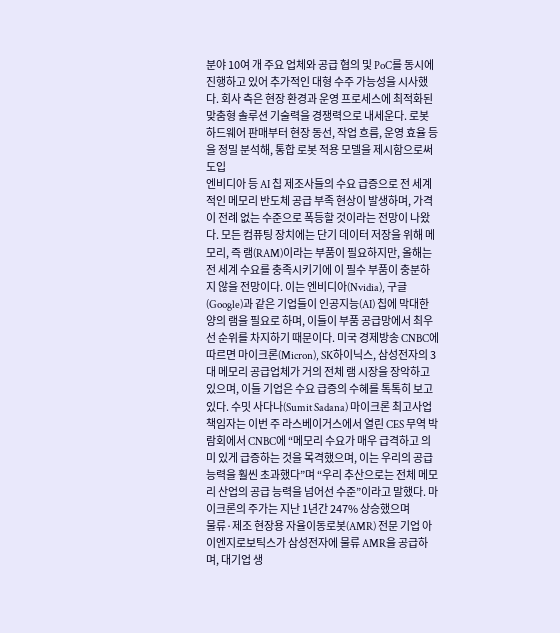분야 10여 개 주요 업체와 공급 협의 및 PoC를 동시에 진행하고 있어 추가적인 대형 수주 가능성을 시사했다. 회사 측은 현장 환경과 운영 프로세스에 최적화된 맞춤형 솔루션 기술력을 경쟁력으로 내세운다. 로봇 하드웨어 판매부터 현장 동선, 작업 흐름, 운영 효율 등을 정밀 분석해, 통합 로봇 적용 모델을 제시함으로써 도입
엔비디아 등 AI 칩 제조사들의 수요 급증으로 전 세계적인 메모리 반도체 공급 부족 현상이 발생하며, 가격이 전례 없는 수준으로 폭등할 것이라는 전망이 나왔다. 모든 컴퓨팅 장치에는 단기 데이터 저장을 위해 메모리, 즉 램(RAM)이라는 부품이 필요하지만, 올해는 전 세계 수요를 충족시키기에 이 필수 부품이 충분하지 않을 전망이다. 이는 엔비디아(Nvidia), 구글(Google)과 같은 기업들이 인공지능(AI) 칩에 막대한 양의 램을 필요로 하며, 이들이 부품 공급망에서 최우선 순위를 차지하기 때문이다. 미국 경제방송 CNBC에 따르면 마이크론(Micron), SK하이닉스, 삼성전자의 3대 메모리 공급업체가 거의 전체 램 시장을 장악하고 있으며, 이들 기업은 수요 급증의 수혜를 톡톡히 보고 있다. 수밋 사다나(Sumit Sadana) 마이크론 최고사업책임자는 이번 주 라스베이거스에서 열린 CES 무역 박람회에서 CNBC에 “메모리 수요가 매우 급격하고 의미 있게 급증하는 것을 목격했으며, 이는 우리의 공급 능력을 훨씬 초과했다”며 “우리 추산으로는 전체 메모리 산업의 공급 능력을 넘어선 수준”이라고 말했다. 마이크론의 주가는 지난 1년간 247% 상승했으며
물류·제조 현장용 자율이동로봇(AMR) 전문 기업 아이엔지로보틱스가 삼성전자에 물류 AMR을 공급하며, 대기업 생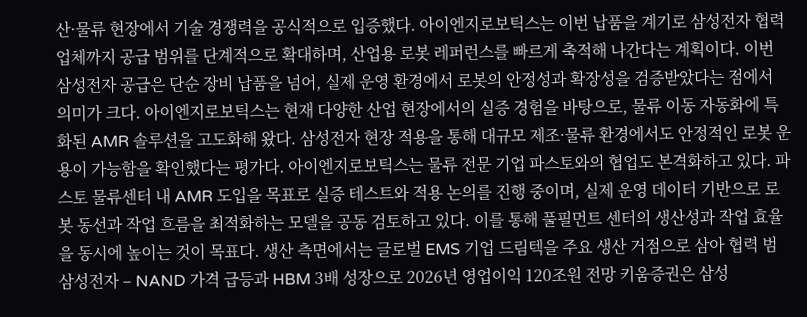산·물류 현장에서 기술 경쟁력을 공식적으로 입증했다. 아이엔지로보틱스는 이번 납품을 계기로 삼성전자 협력업체까지 공급 범위를 단계적으로 확대하며, 산업용 로봇 레퍼런스를 빠르게 축적해 나간다는 계획이다. 이번 삼성전자 공급은 단순 장비 납품을 넘어, 실제 운영 환경에서 로봇의 안정성과 확장성을 검증받았다는 점에서 의미가 크다. 아이엔지로보틱스는 현재 다양한 산업 현장에서의 실증 경험을 바탕으로, 물류 이동 자동화에 특화된 AMR 솔루션을 고도화해 왔다. 삼성전자 현장 적용을 통해 대규모 제조·물류 환경에서도 안정적인 로봇 운용이 가능함을 확인했다는 평가다. 아이엔지로보틱스는 물류 전문 기업 파스토와의 협업도 본격화하고 있다. 파스토 물류센터 내 AMR 도입을 목표로 실증 테스트와 적용 논의를 진행 중이며, 실제 운영 데이터 기반으로 로봇 동선과 작업 흐름을 최적화하는 모델을 공동 검토하고 있다. 이를 통해 풀필먼트 센터의 생산성과 작업 효율을 동시에 높이는 것이 목표다. 생산 측면에서는 글로벌 EMS 기업 드림텍을 주요 생산 거점으로 삼아 협력 범
삼성전자 – NAND 가격 급등과 HBM 3배 성장으로 2026년 영업이익 120조원 전망 키움증권은 삼성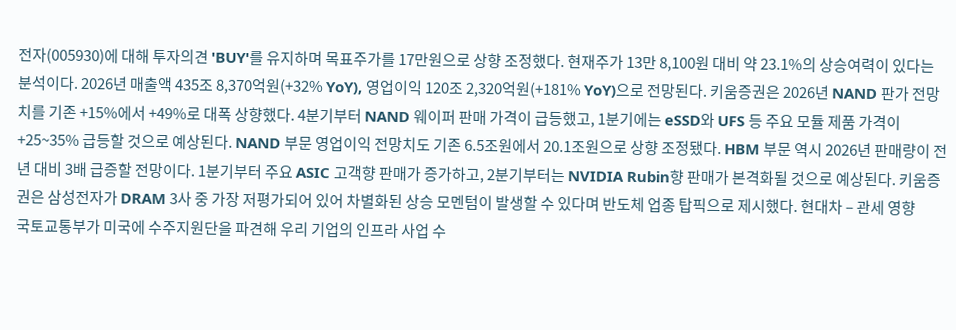전자(005930)에 대해 투자의견 'BUY'를 유지하며 목표주가를 17만원으로 상향 조정했다. 현재주가 13만 8,100원 대비 약 23.1%의 상승여력이 있다는 분석이다. 2026년 매출액 435조 8,370억원(+32% YoY), 영업이익 120조 2,320억원(+181% YoY)으로 전망된다. 키움증권은 2026년 NAND 판가 전망치를 기존 +15%에서 +49%로 대폭 상향했다. 4분기부터 NAND 웨이퍼 판매 가격이 급등했고, 1분기에는 eSSD와 UFS 등 주요 모듈 제품 가격이 +25~35% 급등할 것으로 예상된다. NAND 부문 영업이익 전망치도 기존 6.5조원에서 20.1조원으로 상향 조정됐다. HBM 부문 역시 2026년 판매량이 전년 대비 3배 급증할 전망이다. 1분기부터 주요 ASIC 고객향 판매가 증가하고, 2분기부터는 NVIDIA Rubin향 판매가 본격화될 것으로 예상된다. 키움증권은 삼성전자가 DRAM 3사 중 가장 저평가되어 있어 차별화된 상승 모멘텀이 발생할 수 있다며 반도체 업종 탑픽으로 제시했다. 현대차 – 관세 영향
국토교통부가 미국에 수주지원단을 파견해 우리 기업의 인프라 사업 수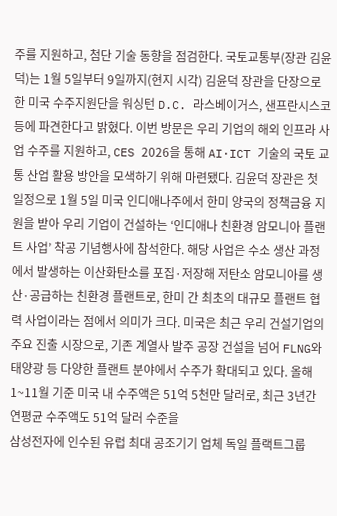주를 지원하고, 첨단 기술 동향을 점검한다. 국토교통부(장관 김윤덕)는 1월 5일부터 9일까지(현지 시각) 김윤덕 장관을 단장으로 한 미국 수주지원단을 워싱턴 D.C. 라스베이거스, 샌프란시스코 등에 파견한다고 밝혔다. 이번 방문은 우리 기업의 해외 인프라 사업 수주를 지원하고, CES 2026을 통해 AI·ICT 기술의 국토 교통 산업 활용 방안을 모색하기 위해 마련됐다. 김윤덕 장관은 첫 일정으로 1월 5일 미국 인디애나주에서 한미 양국의 정책금융 지원을 받아 우리 기업이 건설하는 ‘인디애나 친환경 암모니아 플랜트 사업’ 착공 기념행사에 참석한다. 해당 사업은 수소 생산 과정에서 발생하는 이산화탄소를 포집·저장해 저탄소 암모니아를 생산·공급하는 친환경 플랜트로, 한미 간 최초의 대규모 플랜트 협력 사업이라는 점에서 의미가 크다. 미국은 최근 우리 건설기업의 주요 진출 시장으로, 기존 계열사 발주 공장 건설을 넘어 FLNG와 태양광 등 다양한 플랜트 분야에서 수주가 확대되고 있다. 올해 1~11월 기준 미국 내 수주액은 51억 5천만 달러로, 최근 3년간 연평균 수주액도 51억 달러 수준을
삼성전자에 인수된 유럽 최대 공조기기 업체 독일 플랙트그룹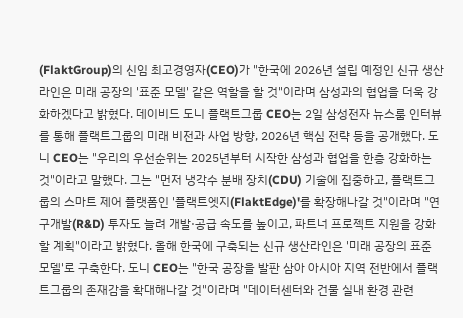(FlaktGroup)의 신임 최고경영자(CEO)가 "한국에 2026년 설립 예정인 신규 생산라인은 미래 공장의 '표준 모델' 같은 역할을 할 것"이라며 삼성과의 협업을 더욱 강화하겠다고 밝혔다. 데이비드 도니 플랙트그룹 CEO는 2일 삼성전자 뉴스룸 인터뷰를 통해 플랙트그룹의 미래 비전과 사업 방향, 2026년 핵심 전략 등을 공개했다. 도니 CEO는 "우리의 우선순위는 2025년부터 시작한 삼성과 협업을 한층 강화하는 것"이라고 말했다. 그는 "먼저 냉각수 분배 장치(CDU) 기술에 집중하고, 플랙트그룹의 스마트 제어 플랫폼인 '플랙트엣지(FlaktEdge)'를 확장해나갈 것"이라며 "연구개발(R&D) 투자도 늘려 개발·공급 속도를 높이고, 파트너 프로젝트 지원을 강화할 계획"이라고 밝혔다. 올해 한국에 구축되는 신규 생산라인은 '미래 공장의 표준 모델'로 구축한다. 도니 CEO는 "한국 공장을 발판 삼아 아시아 지역 전반에서 플랙트그룹의 존재감을 확대해나갈 것"이라며 "데이터센터와 건물 실내 환경 관련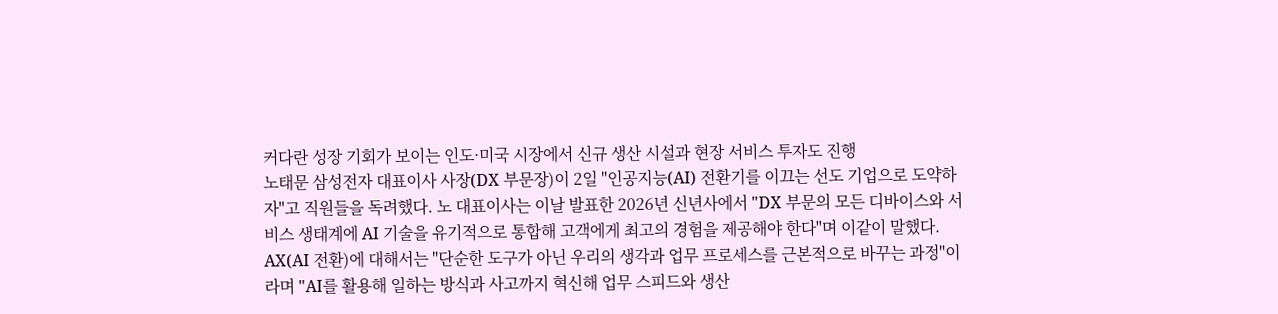커다란 성장 기회가 보이는 인도·미국 시장에서 신규 생산 시설과 현장 서비스 투자도 진행
노태문 삼성전자 대표이사 사장(DX 부문장)이 2일 "인공지능(AI) 전환기를 이끄는 선도 기업으로 도약하자"고 직원들을 독려했다. 노 대표이사는 이날 발표한 2026년 신년사에서 "DX 부문의 모든 디바이스와 서비스 생태계에 AI 기술을 유기적으로 통합해 고객에게 최고의 경험을 제공해야 한다"며 이같이 말했다. AX(AI 전환)에 대해서는 "단순한 도구가 아닌 우리의 생각과 업무 프로세스를 근본적으로 바꾸는 과정"이라며 "AI를 활용해 일하는 방식과 사고까지 혁신해 업무 스피드와 생산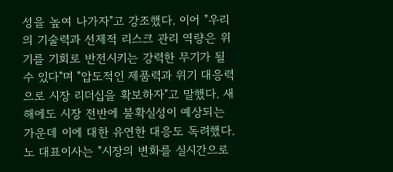성을 높여 나가자"고 강조했다. 이어 "우리의 기술력과 선제적 리스크 관리 역량은 위기를 기회로 반전시키는 강력한 무기가 될 수 있다"며 "압도적인 제품력과 위기 대응력으로 시장 리더십을 확보하자"고 말했다. 새해에도 시장 전반에 불확실성이 예상되는 가운데 이에 대한 유연한 대응도 독려했다. 노 대표이사는 "시장의 변화를 실시간으로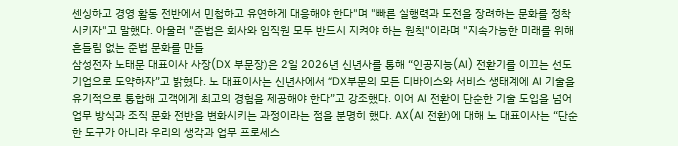센싱하고 경영 활동 전반에서 민첩하고 유연하게 대응해야 한다"며 "빠른 실행력과 도전을 장려하는 문화를 정착시키자"고 말했다. 아울러 "준법은 회사와 임직원 모두 반드시 지켜야 하는 원칙"이라며 "지속가능한 미래를 위해 흔들림 없는 준법 문화를 만들
삼성전자 노태문 대표이사 사장(DX 부문장)은 2일 2026년 신년사를 통해 “인공지능(AI) 전환기를 이끄는 선도기업으로 도약하자”고 밝혔다. 노 대표이사는 신년사에서 “DX부문의 모든 디바이스와 서비스 생태계에 AI 기술을 유기적으로 통합해 고객에게 최고의 경험을 제공해야 한다”고 강조했다. 이어 AI 전환이 단순한 기술 도입을 넘어 업무 방식과 조직 문화 전반을 변화시키는 과정이라는 점을 분명히 했다. AX(AI 전환)에 대해 노 대표이사는 “단순한 도구가 아니라 우리의 생각과 업무 프로세스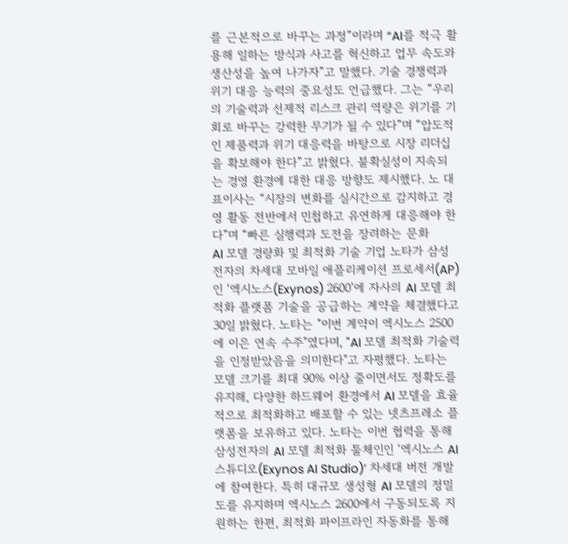를 근본적으로 바꾸는 과정”이라며 “AI를 적극 활용해 일하는 방식과 사고를 혁신하고 업무 속도와 생산성을 높여 나가자”고 말했다. 기술 경쟁력과 위기 대응 능력의 중요성도 언급했다. 그는 “우리의 기술력과 선제적 리스크 관리 역량은 위기를 기회로 바꾸는 강력한 무기가 될 수 있다”며 “압도적인 제품력과 위기 대응력을 바탕으로 시장 리더십을 확보해야 한다”고 밝혔다. 불확실성이 지속되는 경영 환경에 대한 대응 방향도 제시했다. 노 대표이사는 “시장의 변화를 실시간으로 감지하고 경영 활동 전반에서 민첩하고 유연하게 대응해야 한다”며 “빠른 실행력과 도전을 장려하는 문화
AI 모델 경량화 및 최적화 기술 기업 노타가 삼성전자의 차세대 모바일 애플리케이션 프로세서(AP)인 ‘엑시노스(Exynos) 2600’에 자사의 AI 모델 최적화 플랫폼 기술을 공급하는 계약을 체결했다고 30일 밝혔다. 노타는 "이번 계약이 엑시노스 2500에 이은 연속 수주"였다며, "AI 모델 최적화 기술력을 인정받았음을 의미한다"고 자평했다. 노타는 모델 크기를 최대 90% 이상 줄이면서도 정확도를 유지해, 다양한 하드웨어 환경에서 AI 모델을 효율적으로 최적화하고 배포할 수 있는 넷츠프레소 플랫폼을 보유하고 있다. 노타는 이번 협력을 통해 삼성전자의 AI 모델 최적화 툴체인인 ‘엑시노스 AI 스튜디오(Exynos AI Studio)’ 차세대 버전 개발에 참여한다. 특히 대규모 생성형 AI 모델의 정밀도를 유지하며 엑시노스 2600에서 구동되도록 지원하는 한편, 최적화 파이프라인 자동화를 통해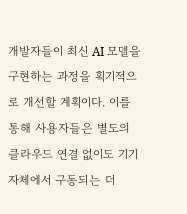개발자들이 최신 AI 모델을 구현하는 과정을 획기적으로 개선할 계획이다. 이를 통해 사용자들은 별도의 클라우드 연결 없이도 기기 자체에서 구동되는 더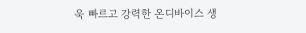욱 빠르고 강력한 온디바이스 생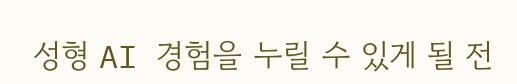성형 AI 경험을 누릴 수 있게 될 전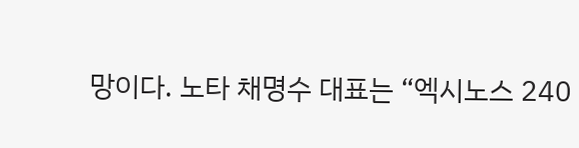망이다. 노타 채명수 대표는 “엑시노스 240